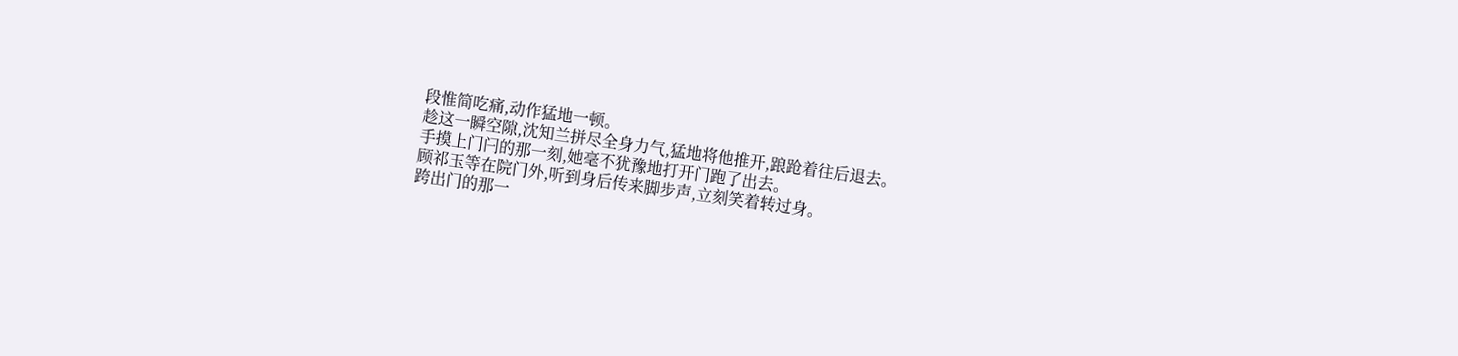段惟简吃痛,动作猛地一顿。
趁这一瞬空隙,沈知兰拼尽全身力气,猛地将他推开,踉跄着往后退去。
手摸上门闩的那一刻,她毫不犹豫地打开门跑了出去。
顾祁玉等在院门外,听到身后传来脚步声,立刻笑着转过身。
跨出门的那一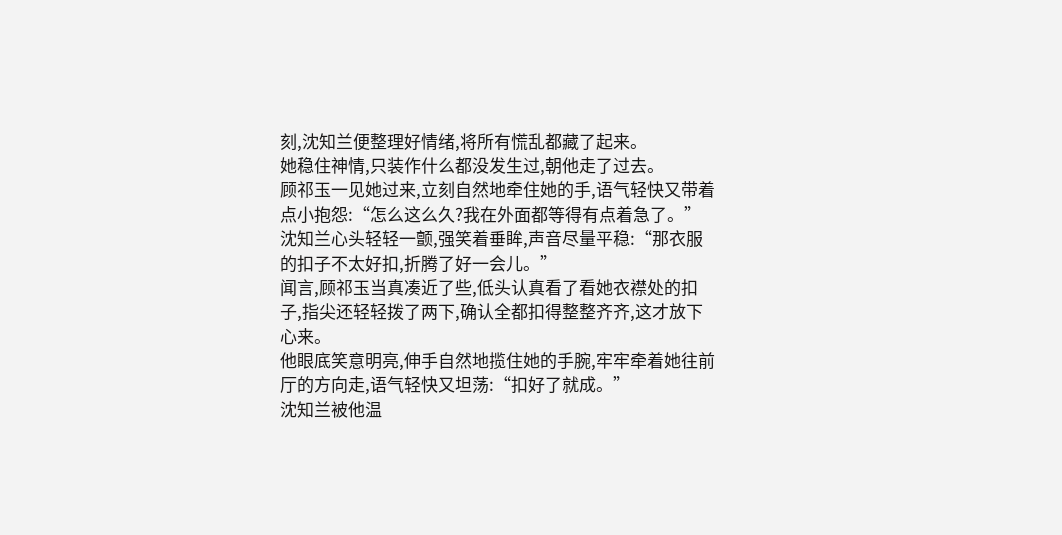刻,沈知兰便整理好情绪,将所有慌乱都藏了起来。
她稳住神情,只装作什么都没发生过,朝他走了过去。
顾祁玉一见她过来,立刻自然地牵住她的手,语气轻快又带着点小抱怨:“怎么这么久?我在外面都等得有点着急了。”沈知兰心头轻轻一颤,强笑着垂眸,声音尽量平稳:“那衣服的扣子不太好扣,折腾了好一会儿。”
闻言,顾祁玉当真凑近了些,低头认真看了看她衣襟处的扣子,指尖还轻轻拨了两下,确认全都扣得整整齐齐,这才放下心来。
他眼底笑意明亮,伸手自然地揽住她的手腕,牢牢牵着她往前厅的方向走,语气轻快又坦荡:“扣好了就成。”
沈知兰被他温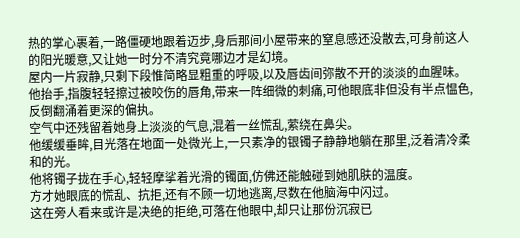热的掌心裹着,一路僵硬地跟着迈步,身后那间小屋带来的窒息感还没散去,可身前这人的阳光暖意,又让她一时分不清究竟哪边才是幻境。
屋内一片寂静,只剩下段惟简略显粗重的呼吸,以及唇齿间弥散不开的淡淡的血腥味。
他抬手,指腹轻轻擦过被咬伤的唇角,带来一阵细微的刺痛,可他眼底非但没有半点愠色,反倒翻涌着更深的偏执。
空气中还残留着她身上淡淡的气息,混着一丝慌乱,萦绕在鼻尖。
他缓缓垂眸,目光落在地面一处微光上,一只素净的银镯子静静地躺在那里,泛着清冷柔和的光。
他将镯子拢在手心,轻轻摩挲着光滑的镯面,仿佛还能触碰到她肌肤的温度。
方才她眼底的慌乱、抗拒,还有不顾一切地逃离,尽数在他脑海中闪过。
这在旁人看来或许是决绝的拒绝,可落在他眼中,却只让那份沉寂已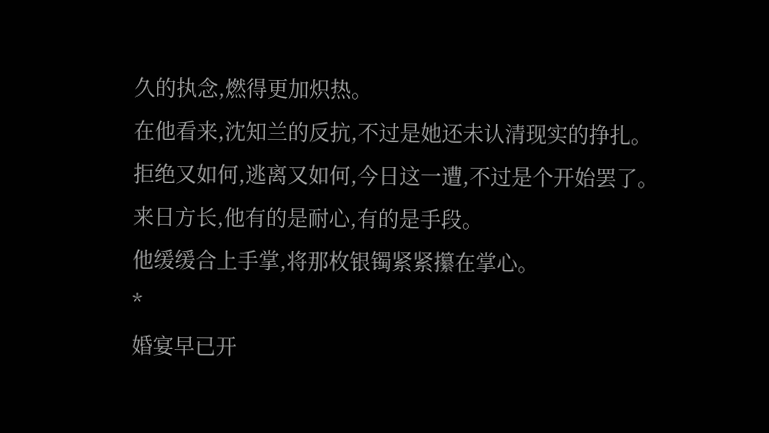久的执念,燃得更加炽热。
在他看来,沈知兰的反抗,不过是她还未认清现实的挣扎。
拒绝又如何,逃离又如何,今日这一遭,不过是个开始罢了。
来日方长,他有的是耐心,有的是手段。
他缓缓合上手掌,将那枚银镯紧紧攥在掌心。
*
婚宴早已开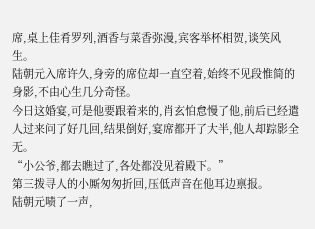席,桌上佳肴罗列,酒香与菜香弥漫,宾客举杯相贺,谈笑风生。
陆朝元入席许久,身旁的席位却一直空着,始终不见段惟简的身影,不由心生几分奇怪。
今日这婚宴,可是他要跟着来的,肖玄怕怠慢了他,前后已经遣人过来问了好几回,结果倒好,宴席都开了大半,他人却踪影全无。
“小公爷,都去瞧过了,各处都没见着殿下。”
第三拨寻人的小厮匆匆折回,压低声音在他耳边禀报。
陆朝元啧了一声,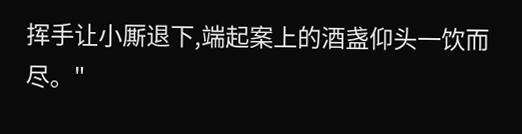挥手让小厮退下,端起案上的酒盏仰头一饮而尽。"